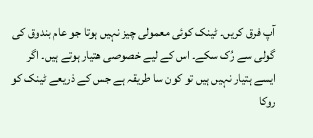آپ فرق کریں۔ ٹینک کوئی معمولی چیز نہیں ہوتا جو عام بندوق کی گولی سے رُک سکے۔ اس کے لیے خصوصی ھتیار ہوتے ہیں۔ اگر ایسے ہتیار نہیں ہیں تو کون سا طریقہ ہے جس کے ذریعے ٹینک کو روکا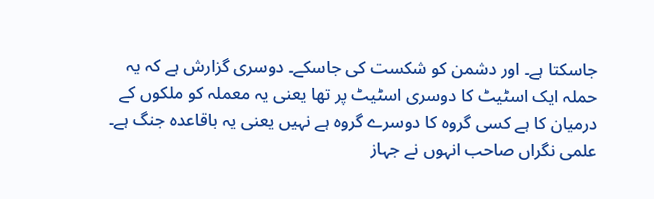جاسکتا ہے۔ اور دشمن کو شکست کی جاسکے۔ دوسری گزارش ہے کہ یہ حملہ ایک اسٹیٹ کا دوسری اسٹیٹ پر تھا یعنی یہ معملہ کو ملکوں کے درمیان کا ہے کسی گروہ کا دوسرے گروہ ہے نہیں یعنی یہ باقاعدہ جنگ ہے۔
علمی نگراں صاحب انہوں نے جہاز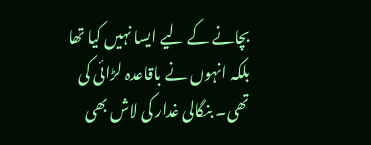بچانے کے لیے ایسا نہیں کیا تھا بلکہ انہوں نے باقاعدہ لڑائی کی تھی۔ بنگالی غدار کی لاش بھی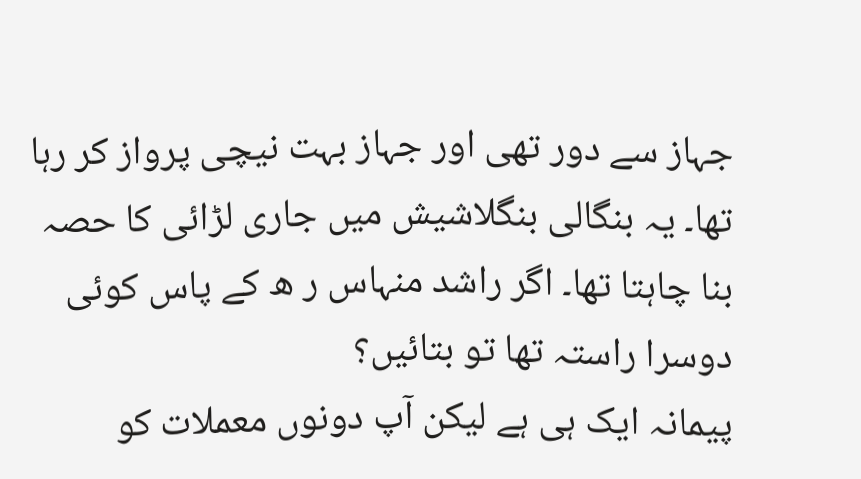جہاز سے دور تھی اور جہاز بہت نیچی پرواز کر رہا تھا۔ یہ بنگالی بنگلاشیش میں جاری لڑائی کا حصہ بنا چاہتا تھا۔ اگر راشد منہاس ر ھ کے پاس کوئی دوسرا راستہ تھا تو بتائیں؟
پیمانہ ایک ہی ہے لیکن آپ دونوں معملات کو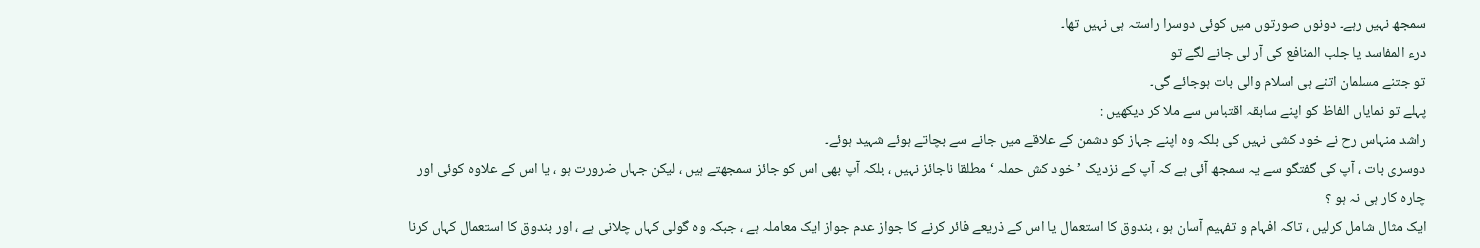سمجھ نہیں رہے۔ دونوں صورتوں میں کوئی دوسرا راستہ ہی نہیں تھا۔
درء المفاسد یا جلب المنافع کی آر لی جانے لگے تو
تو جتنے مسلمان اتنے ہی اسلام والی بات ہوجائے گی۔
پہلے تو نمایاں الفاظ کو اپنے سابقہ اقتباس سے ملا کر دیکھیں :
راشد منہاس رح نے خود کشی نہیں کی بلکہ وہ اپنے جہاز کو دشمن کے علاقے میں جانے سے بچاتے ہوئے شہید ہوئے۔
دوسری بات ، آپ کی گفتگو سے یہ سمجھ آئی ہے کہ آپ کے نزدیک ’ خود کش حملہ ‘ مطلقا ناجائز نہیں ، بلکہ آپ بھی اس کو جائز سمجھتے ہیں ، لیکن جہاں ضرورت ہو ، یا اس کے علاوہ کوئی اور چارہ کار ہی نہ ہو ؟
ایک مثال شامل کرلیں ، تاکہ افہام و تفہیم آسان ہو ، بندوق کا استعمال یا اس کے ذریعے فائر کرنے کا جواز عدم جواز ایک معاملہ ہے ، جبکہ وہ گولی کہاں چلانی ہے ، اور بندوق کا استعمال کہاں کرنا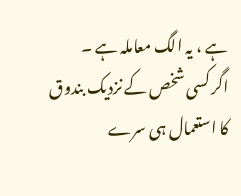ہے ، یہ الگ معاملہ ہے ۔
اگر کسی شخص کے نزدیک بندوق کا استعمال ہی سرے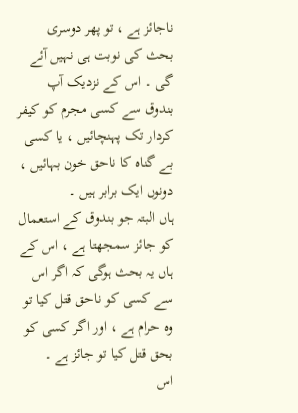ناجائز ہے ، تو پھر دوسری بحث کی نوبت ہی نہیں آئے گی ۔ اس کے نزدیک آپ بندوق سے کسی مجرم کو کیفر کردار تک پہنچائیں ، یا کسی بے گناہ کا ناحق خون بہائیں ، دونوں ایک برابر ہیں ۔
ہاں البتہ جو بندوق کے استعمال کو جائز سمجھتا ہے ، اس کے ہاں یہ بحث ہوگی کہ اگر اس سے کسی کو ناحق قتل کیا تو وہ حرام ہے ، اور اگر کسی کو بحق قتل کیا تو جائز ہے ۔
اس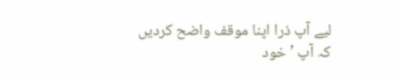لیے آپ ذرا اپنا موقف واضح کردیں کہ آپ ’ خود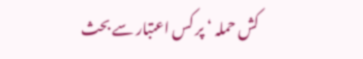کش حملہ ‘ پر کس اعتبار سے بحث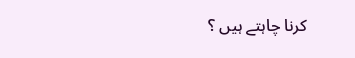کرنا چاہتے ہیں ؟